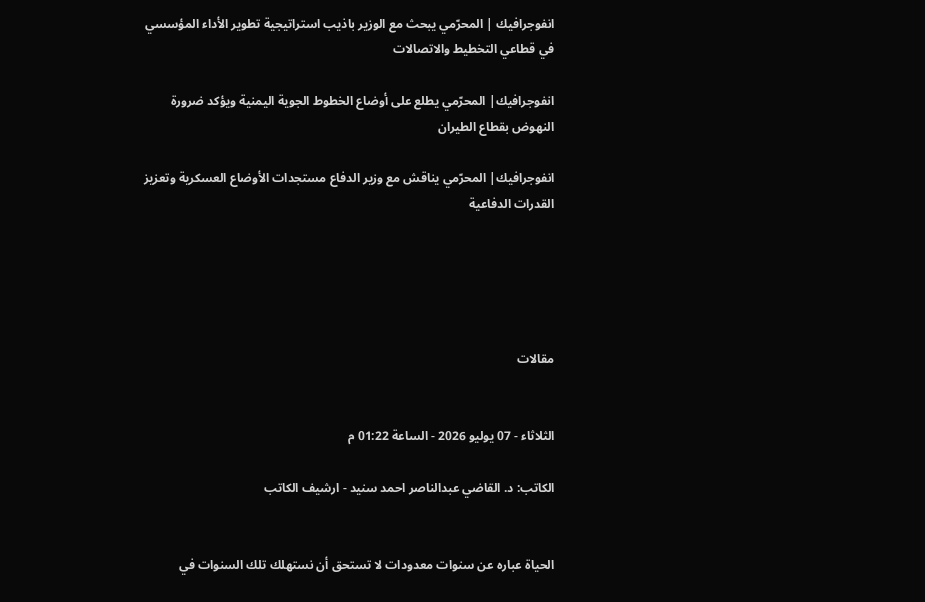انفوجرافيك | المحرّمي يبحث مع الوزير باذيب استراتيجية تطوير الأداء المؤسسي في قطاعي التخطيط والاتصالات

انفوجرافيك| المحرّمي يطلع على أوضاع الخطوط الجوية اليمنية ويؤكد ضرورة النهوض بقطاع الطيران

انفوجرافيك| المحرّمي يناقش مع وزير الدفاع مستجدات الأوضاع العسكرية وتعزيز القدرات الدفاعية





مقالات


الثلاثاء - 07 يوليو 2026 - الساعة 01:22 م

الكاتب: د. القاضي عبدالناصر احمد سنيد - ارشيف الكاتب


الحياة عباره عن سنوات معدودات لا تستحق أن نستهلك تلك السنوات في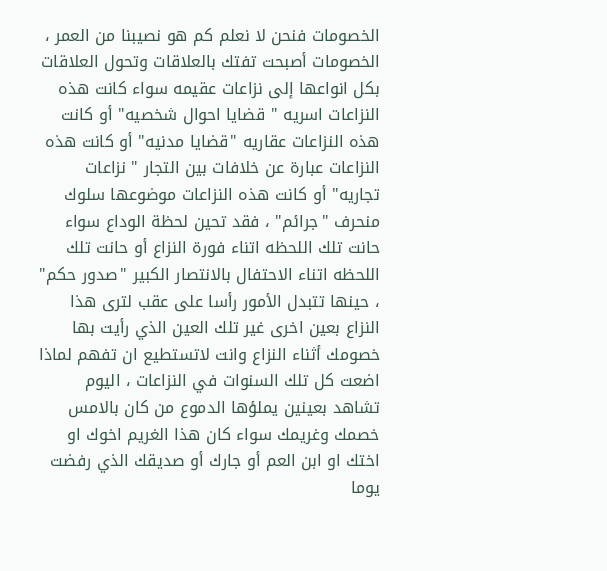الخصومات فنحن لا نعلم كم هو نصيبنا من العمر ، الخصومات أصبحت تفتك بالعلاقات وتحول العلاقات بكل انواعها إلى نزاعات عقيمه سواء كانت هذه النزاعات اسريه " قضايا احوال شخصيه" أو كانت هذه النزاعات عقاريه "قضايا مدنيه" أو كانت هذه النزاعات عبارة عن خلافات بين التجار " نزاعات تجاريه" أو كانت هذه النزاعات موضوعها سلوك منحرف "جرائم" ، فقد تحين لحظة الوداع سواء حانت تلك اللحظه اتناء فورة النزاع أو حانت تلك اللحظه اتناء الاحتفال بالانتصار الكبير "صدور حكم" ، حينها تتبدل الأمور رأسا على عقب لترى هذا النزاع بعين اخرى غير تلك العين الذي رأيت بها خصومك أثناء النزاع وانت لاتستطيع ان تفهم لماذا اضعت كل تلك السنوات في النزاعات ، اليوم تشاهد بعينين يملؤها الدموع من كان بالامس خصمك وغريمك سواء كان هذا الغريم اخوك او اختك او ابن العم أو جارك أو صديقك الذي رفضت يوما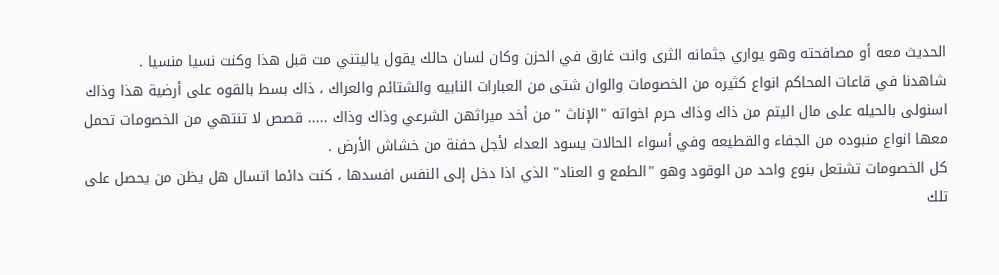الحديث معه أو مصافحته وهو يواري جثمانه الثرى وانت غارق في الحزن وكان لسان حالك يقول ياليتني مت قبل هذا وكنت نسيا منسيا .
شاهدنا في قاعات المحاكم انواع كثيره من الخصومات والوان شتى من العبارات النابيه والشتائم والعراك ، ذاك بسط بالقوه على أرضية هذا وذاك اسنولى بالحيله على مال اليتم من ذاك وذاك حرم اخواته "الإناث " من أخد ميراثهن الشرعي وذاك وذاك ..... قصص لا تنتهي من الخصومات تحمل معها انواع منبوده من الجفاء والقطيعه وفي أسواء الحالات يسود العداء لأجل حفنة من خشاش الأرض .
كل الخصومات تشتعل بنوع واحد من الوقود وهو "الطمع و العناد" الذي اذا دخل إلى النفس افسدها ، كنت دائما اتسال هل يظن من يحصل على تلك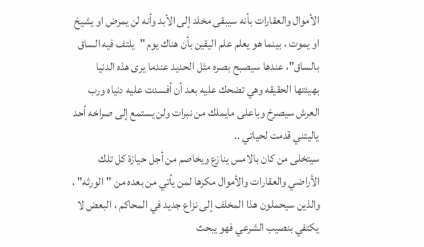الأموال والعقارات بأنه سيبقى مخلد إلى الأبد وأنه لن يمرض او يشيخ او يموت ، بينما هو يعلم علم اليقين بأن هناك يوم "يلتف فيه الساق بالساق"، عندها سيصبح بصره مثل الحديد عندما يرى هذه الدنيا بهيئتها الحقيقه وهي تضحك عليه بعد أن أفسدت عليه دنياه ورب العرش سيصرخ وباعلى مايملك من نبرات ولن يستمع إلى صراخه أحد ياليتني قدمت لحياتي ..
سيتخلى من كان بالامس ينازع ويخاصم من أجل حيازة كل تلك الأراضي والعقارات والأموال مكرها لمن يأتي من بعده من "الورثه" ، والذين سيحملون هذا المخلف إلى نزاع جديد في المحاكم ، البعض لا يكتفي بنصيب الشرعي فهو يبحث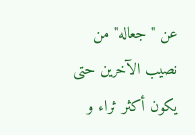عن "جعاله" من نصيب الآخرين حتى يكون أكثر ثراء و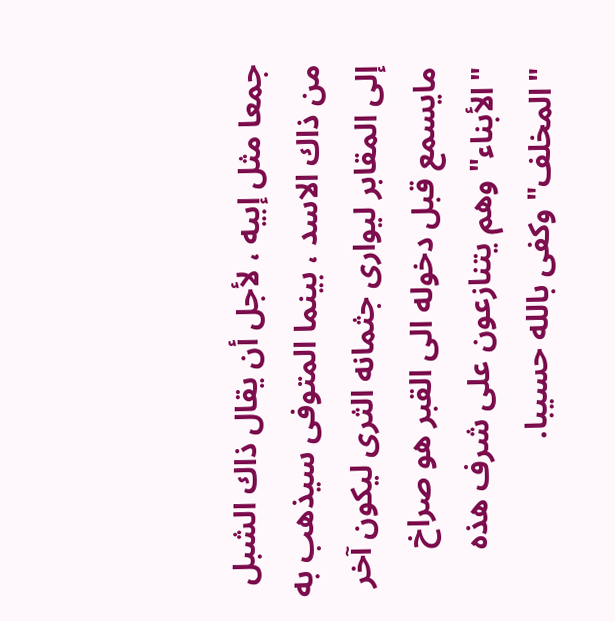جمعا مثل إبيه ، لأجل أن يقال ذاك الشبل من ذاك الاسد ، بينما المتوفى سيذهب به إلى المقابر ليوارى جثمانه الثرى ليكون آخر مايسمع قبل دخوله الى القبر هو صراخ "الأبناء" وهم يتنازعون على شرف هذه "المخلف" وكفى بالله حسيبا.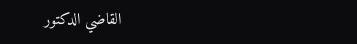القاضي الدكتور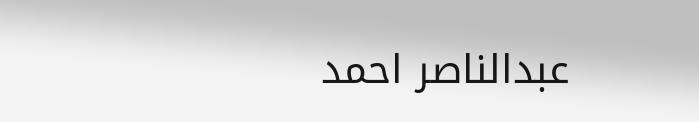عبدالناصر احمد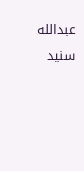عبدالله سنيد